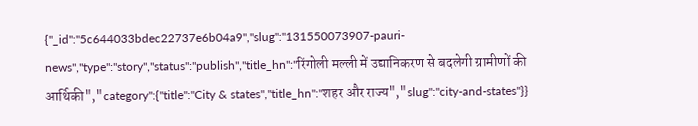{"_id":"5c644033bdec22737e6b04a9","slug":"131550073907-pauri-news","type":"story","status":"publish","title_hn":"रिंगोली मल्ली में उद्यानिकरण से बदलेगी ग्रामीणों की आर्थिकी","category":{"title":"City & states","title_hn":"शहर और राज्य","slug":"city-and-states"}}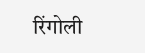रिंगोली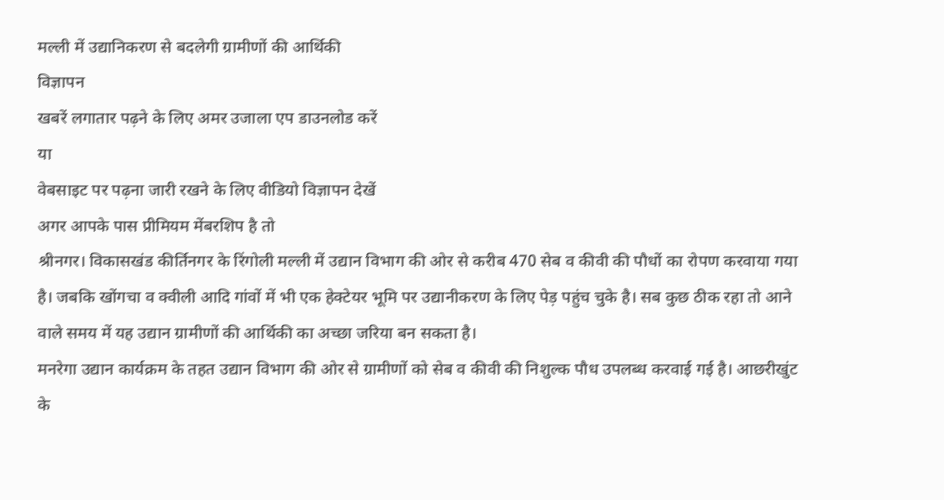मल्ली में उद्यानिकरण से बदलेगी ग्रामीणों की आर्थिकी
विज्ञापन
खबरें लगातार पढ़ने के लिए अमर उजाला एप डाउनलोड करें
या
वेबसाइट पर पढ़ना जारी रखने के लिए वीडियो विज्ञापन देखें
अगर आपके पास प्रीमियम मेंबरशिप है तो
श्रीनगर। विकासखंड कीर्तिनगर के रिंगोली मल्ली में उद्यान विभाग की ओर से करीब 470 सेब व कीवी की पौधों का रोपण करवाया गया है। जबकि खोंगचा व क्वीली आदि गांवों में भी एक हेक्टेयर भूमि पर उद्यानीकरण के लिए पेड़ पहुंच चुके है। सब कुछ ठीक रहा तो आने वाले समय में यह उद्यान ग्रामीणों की आर्थिकी का अच्छा जरिया बन सकता है।
मनरेगा उद्यान कार्यक्रम के तहत उद्यान विभाग की ओर से ग्रामीणों को सेब व कीवी की निशुल्क पौध उपलब्ध करवाई गई है। आछरीखुंट के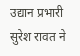उद्यान प्रभारी सुरेश रावत ने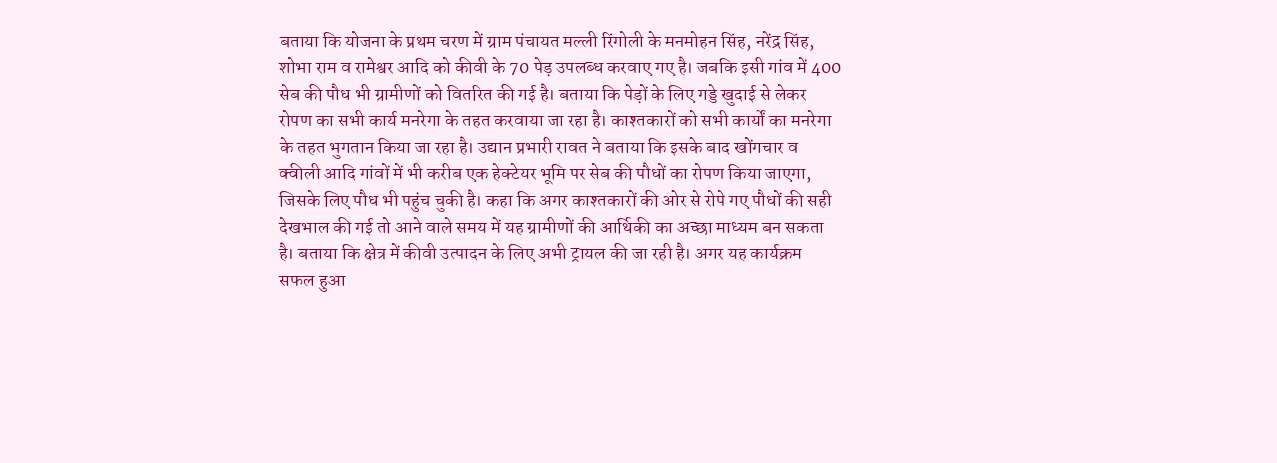बताया कि योजना के प्रथम चरण में ग्राम पंचायत मल्ली रिंगोली के मनमोहन सिंह, नरेंद्र सिंह, शोभा राम व रामेश्वर आदि को कीवी के 70 पेड़ उपलब्ध करवाए गए है। जबकि इसी गांव में 400 सेब की पौध भी ग्रामीणों को वितरित की गई है। बताया कि पेड़ों के लिए गड्डे खुदाई से लेकर रोपण का सभी कार्य मनरेगा के तहत करवाया जा रहा है। काश्तकारों को सभी कार्यों का मनरेगा के तहत भुगतान किया जा रहा है। उद्यान प्रभारी रावत ने बताया कि इसके बाद खोंगचार व क्वीली आदि गांवों में भी करीब एक हेक्टेयर भूमि पर सेब की पौधों का रोपण किया जाएगा, जिसके लिए पौध भी पहुंच चुकी है। कहा कि अगर काश्तकारों की ओर से रोपे गए पौधों की सही देखभाल की गई तो आने वाले समय में यह ग्रामीणों की आर्थिकी का अच्छा माध्यम बन सकता है। बताया कि क्षेत्र में कीवी उत्पादन के लिए अभी ट्रायल की जा रही है। अगर यह कार्यक्रम सफल हुआ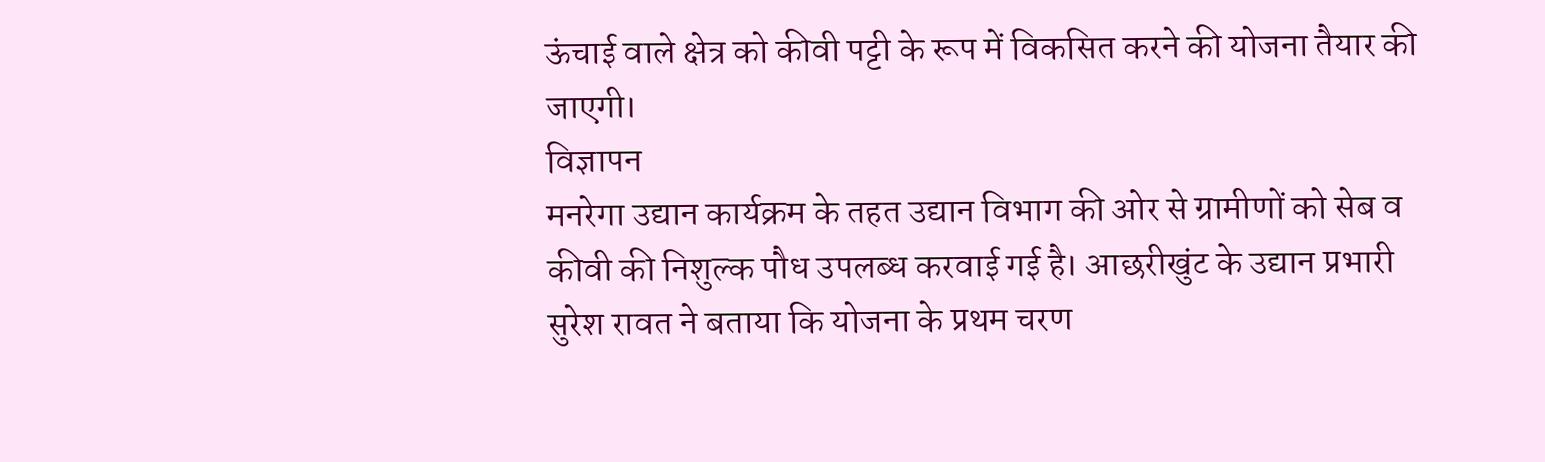ऊंचाई वाले क्षेत्र को कीवी पट्टी के रूप में विकसित करने की योजना तैयार की जाएगी।
विज्ञापन
मनरेगा उद्यान कार्यक्रम के तहत उद्यान विभाग की ओर से ग्रामीणों को सेब व कीवी की निशुल्क पौध उपलब्ध करवाई गई है। आछरीखुंट के उद्यान प्रभारी सुरेश रावत ने बताया कि योजना के प्रथम चरण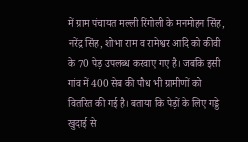में ग्राम पंचायत मल्ली रिंगोली के मनमोहन सिंह, नरेंद्र सिंह, शोभा राम व रामेश्वर आदि को कीवी के 70 पेड़ उपलब्ध करवाए गए है। जबकि इसी गांव में 400 सेब की पौध भी ग्रामीणों को वितरित की गई है। बताया कि पेड़ों के लिए गड्डे खुदाई से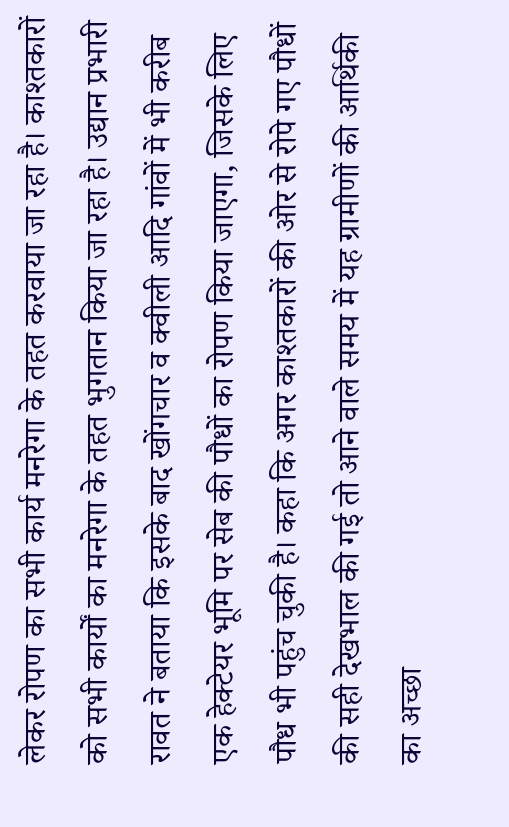लेकर रोपण का सभी कार्य मनरेगा के तहत करवाया जा रहा है। काश्तकारों को सभी कार्यों का मनरेगा के तहत भुगतान किया जा रहा है। उद्यान प्रभारी रावत ने बताया कि इसके बाद खोंगचार व क्वीली आदि गांवों में भी करीब एक हेक्टेयर भूमि पर सेब की पौधों का रोपण किया जाएगा, जिसके लिए पौध भी पहुंच चुकी है। कहा कि अगर काश्तकारों की ओर से रोपे गए पौधों की सही देखभाल की गई तो आने वाले समय में यह ग्रामीणों की आर्थिकी का अच्छा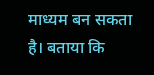माध्यम बन सकता है। बताया कि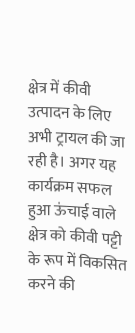क्षेत्र में कीवी उत्पादन के लिए अभी ट्रायल की जा रही है। अगर यह कार्यक्रम सफल हुआ ऊंचाई वाले क्षेत्र को कीवी पट्टी के रूप में विकसित करने की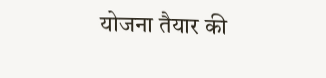योजना तैयार की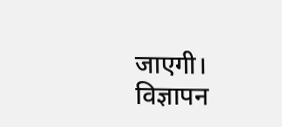जाएगी।
विज्ञापन